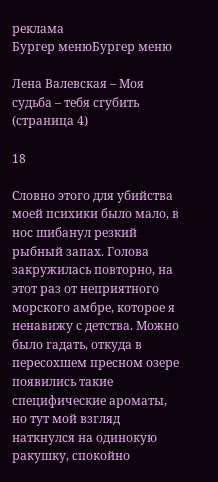реклама
Бургер менюБургер меню

Лена Валевская – Моя судьба – тебя сгубить (страница 4)

18

Словно этого для убийства моей психики было мало, в нос шибанул резкий рыбный запах. Голова закружилась повторно, на этот раз от неприятного морского амбре, которое я ненавижу с детства. Можно было гадать, откуда в пересохшем пресном озере появились такие специфические ароматы, но тут мой взгляд наткнулся на одинокую ракушку, спокойно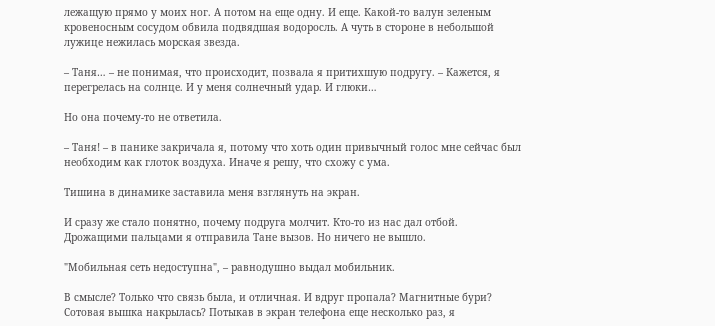лежащую прямо у моих ног. А потом на еще одну. И еще. Какой-то валун зеленым кровеносным сосудом обвила подвядшая водоросль. А чуть в стороне в небольшой лужице нежилась морская звезда.

– Таня… – не понимая, что происходит, позвала я притихшую подругу. – Кажется, я перегрелась на солнце. И у меня солнечный удар. И глюки…

Но она почему-то не ответила.

– Таня! – в панике закричала я, потому что хоть один привычный голос мне сейчас был необходим как глоток воздуха. Иначе я решу, что схожу с ума.

Тишина в динамике заставила меня взглянуть на экран.

И сразу же стало понятно, почему подруга молчит. Кто-то из нас дал отбой. Дрожащими пальцами я отправила Тане вызов. Но ничего не вышло.

"Мобильная сеть недоступна", – равнодушно выдал мобильник.

В смысле? Только что связь была, и отличная. И вдруг пропала? Магнитные бури? Сотовая вышка накрылась? Потыкав в экран телефона еще несколько раз, я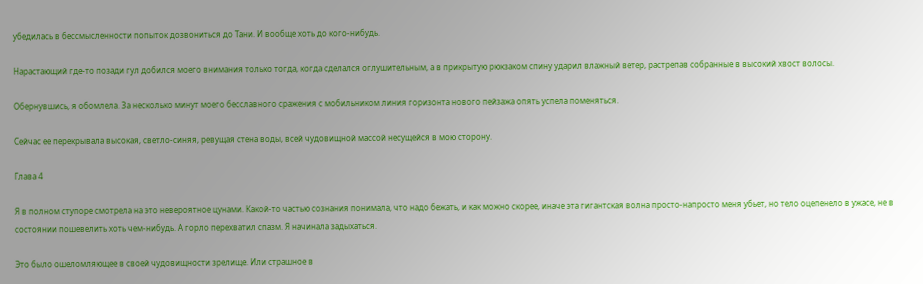убедилась в бессмысленности попыток дозвониться до Тани. И вообще хоть до кого-нибудь.

Нарастающий где-то позади гул добился моего внимания только тогда, когда сделался оглушительным, а в прикрытую рюкзаком спину ударил влажный ветер, растрепав собранные в высокий хвост волосы.

Обернувшись, я обомлела. За несколько минут моего бесславного сражения с мобильником линия горизонта нового пейзажа опять успела поменяться.

Сейчас ее перекрывала высокая, светло-синяя, ревущая стена воды, всей чудовищной массой несущейся в мою сторону.

Глава 4

Я в полном ступоре смотрела на это невероятное цунами. Какой-то частью сознания понимала, что надо бежать, и как можно скорее, иначе эта гигантская волна просто-напросто меня убьет, но тело оцепенело в ужасе, не в состоянии пошевелить хоть чем-нибудь. А горло перехватил спазм. Я начинала задыхаться.

Это было ошеломляющее в своей чудовищности зрелище. Или страшное в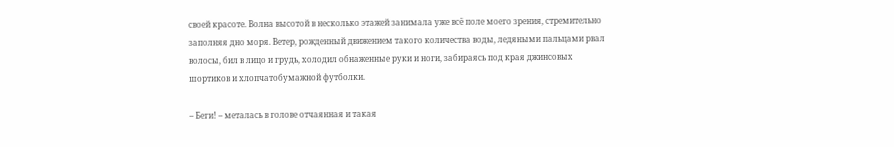своей красоте. Волна высотой в несколько этажей занимала уже всё поле моего зрения, стремительно заполняя дно моря. Ветер, рожденный движением такого количества воды, ледяными пальцами рвал волосы, бил в лицо и грудь, холодил обнаженные руки и ноги, забираясь под края джинсовых шортиков и хлопчатобумажной футболки.

– Беги! – металась в голове отчаянная и такая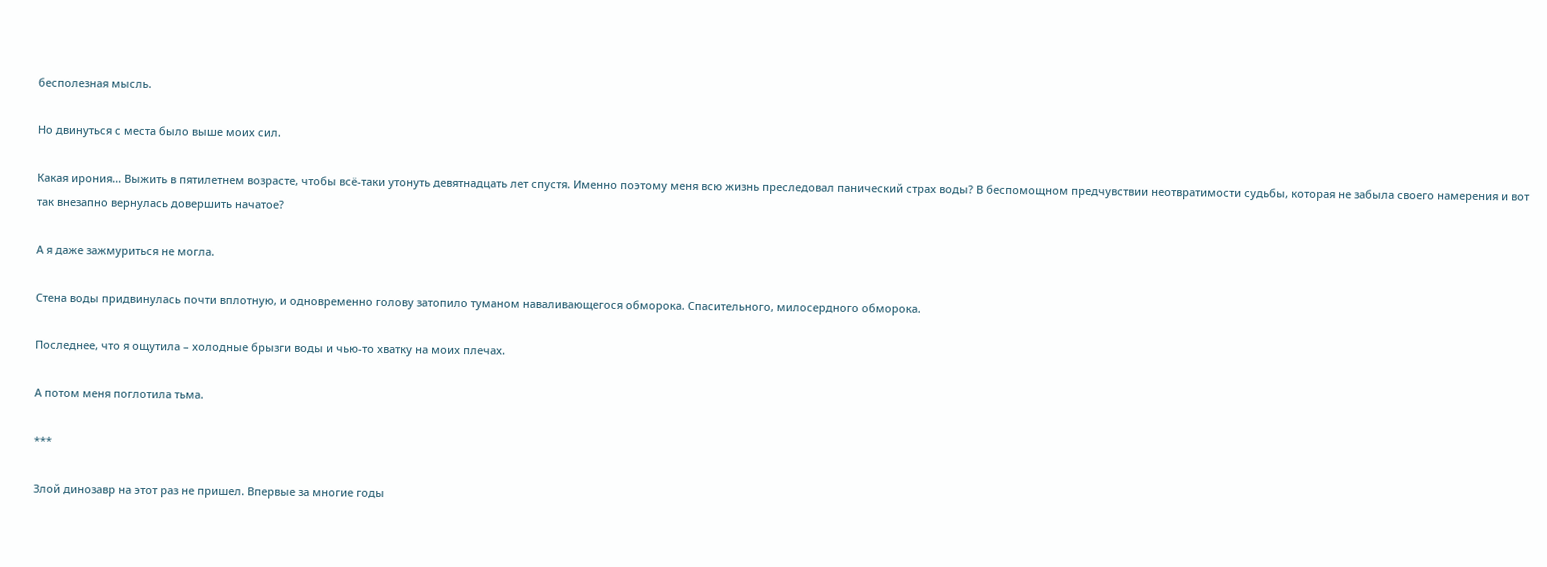бесполезная мысль.

Но двинуться с места было выше моих сил.

Какая ирония… Выжить в пятилетнем возрасте, чтобы всё-таки утонуть девятнадцать лет спустя. Именно поэтому меня всю жизнь преследовал панический страх воды? В беспомощном предчувствии неотвратимости судьбы, которая не забыла своего намерения и вот так внезапно вернулась довершить начатое?

А я даже зажмуриться не могла.

Стена воды придвинулась почти вплотную, и одновременно голову затопило туманом наваливающегося обморока. Спасительного, милосердного обморока.

Последнее, что я ощутила – холодные брызги воды и чью-то хватку на моих плечах.

А потом меня поглотила тьма.

***

Злой динозавр на этот раз не пришел. Впервые за многие годы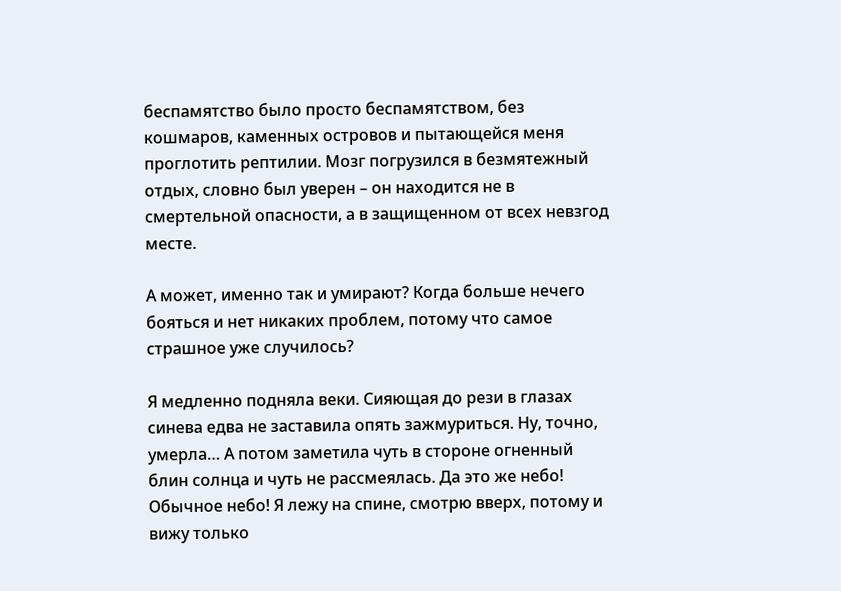беспамятство было просто беспамятством, без кошмаров, каменных островов и пытающейся меня проглотить рептилии. Мозг погрузился в безмятежный отдых, словно был уверен – он находится не в смертельной опасности, а в защищенном от всех невзгод месте.

А может, именно так и умирают? Когда больше нечего бояться и нет никаких проблем, потому что самое страшное уже случилось?

Я медленно подняла веки. Сияющая до рези в глазах синева едва не заставила опять зажмуриться. Ну, точно, умерла… А потом заметила чуть в стороне огненный блин солнца и чуть не рассмеялась. Да это же небо! Обычное небо! Я лежу на спине, смотрю вверх, потому и вижу только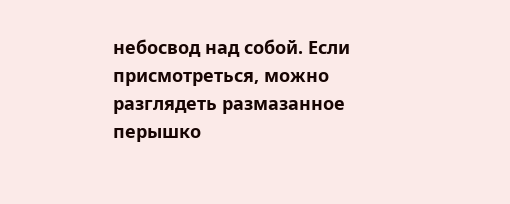небосвод над собой. Если присмотреться, можно разглядеть размазанное перышко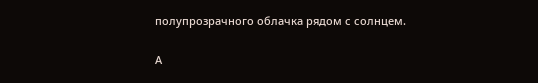полупрозрачного облачка рядом с солнцем.

А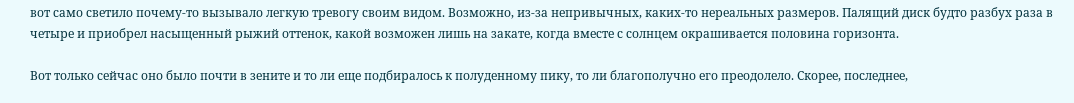вот само светило почему-то вызывало легкую тревогу своим видом. Возможно, из-за непривычных, каких-то нереальных размеров. Палящий диск будто разбух раза в четыре и приобрел насыщенный рыжий оттенок, какой возможен лишь на закате, когда вместе с солнцем окрашивается половина горизонта.

Вот только сейчас оно было почти в зените и то ли еще подбиралось к полуденному пику, то ли благополучно его преодолело. Скорее, последнее,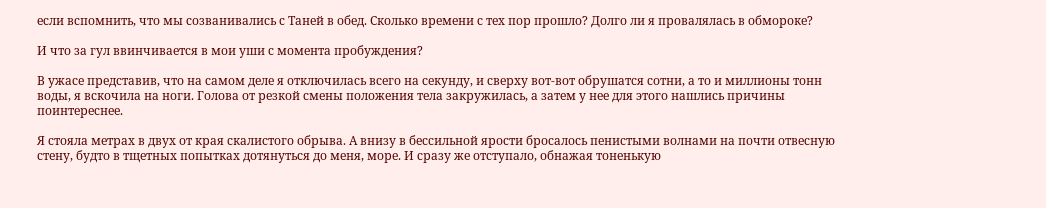если вспомнить, что мы созванивались с Таней в обед. Сколько времени с тех пор прошло? Долго ли я провалялась в обмороке?

И что за гул ввинчивается в мои уши с момента пробуждения?

В ужасе представив, что на самом деле я отключилась всего на секунду, и сверху вот-вот обрушатся сотни, а то и миллионы тонн воды, я вскочила на ноги. Голова от резкой смены положения тела закружилась, а затем у нее для этого нашлись причины поинтереснее.

Я стояла метрах в двух от края скалистого обрыва. А внизу в бессильной ярости бросалось пенистыми волнами на почти отвесную стену, будто в тщетных попытках дотянуться до меня, море. И сразу же отступало, обнажая тоненькую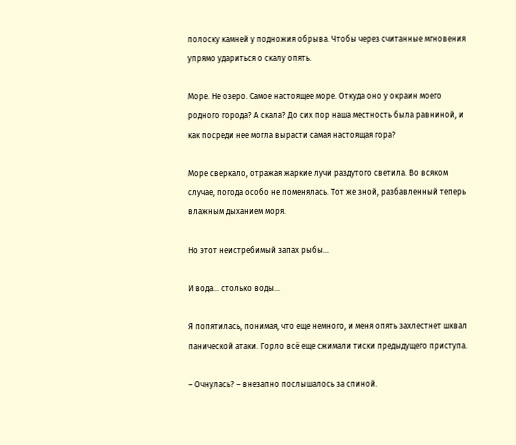полоску камней у подножия обрыва. Чтобы через считанные мгновения упрямо удариться о скалу опять.

Море. Не озеро. Самое настоящее море. Откуда оно у окраин моего родного города? А скала? До сих пор наша местность была равниной, и как посреди нее могла вырасти самая настоящая гора?

Море сверкало, отражая жаркие лучи раздутого светила. Во всяком случае, погода особо не поменялась. Тот же зной, разбавленный теперь влажным дыханием моря.

Но этот неистребимый запах рыбы…

И вода… столько воды…

Я попятилась, понимая, что еще немного, и меня опять захлестнет шквал панической атаки. Горло всё еще сжимали тиски предыдущего приступа.

– Очнулась? – внезапно послышалось за спиной.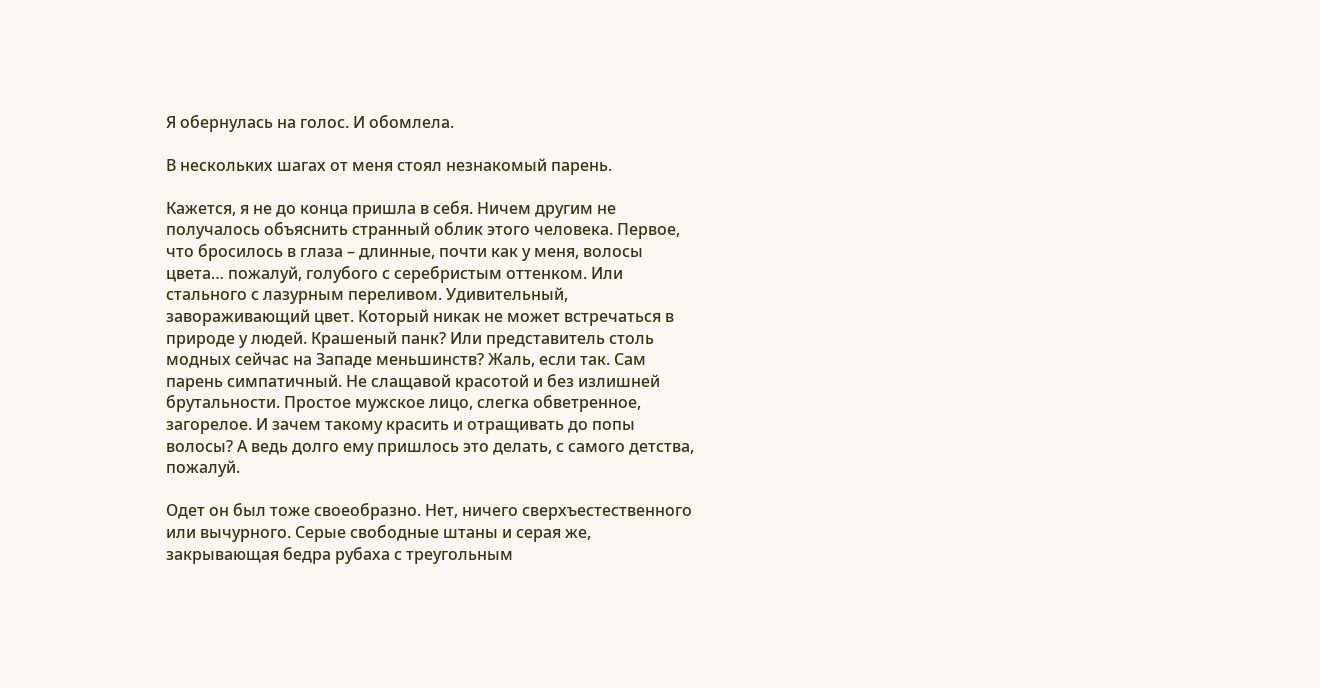Я обернулась на голос. И обомлела.

В нескольких шагах от меня стоял незнакомый парень.

Кажется, я не до конца пришла в себя. Ничем другим не получалось объяснить странный облик этого человека. Первое, что бросилось в глаза – длинные, почти как у меня, волосы цвета… пожалуй, голубого с серебристым оттенком. Или стального с лазурным переливом. Удивительный, завораживающий цвет. Который никак не может встречаться в природе у людей. Крашеный панк? Или представитель столь модных сейчас на Западе меньшинств? Жаль, если так. Сам парень симпатичный. Не слащавой красотой и без излишней брутальности. Простое мужское лицо, слегка обветренное, загорелое. И зачем такому красить и отращивать до попы волосы? А ведь долго ему пришлось это делать, с самого детства, пожалуй.

Одет он был тоже своеобразно. Нет, ничего сверхъестественного или вычурного. Серые свободные штаны и серая же, закрывающая бедра рубаха с треугольным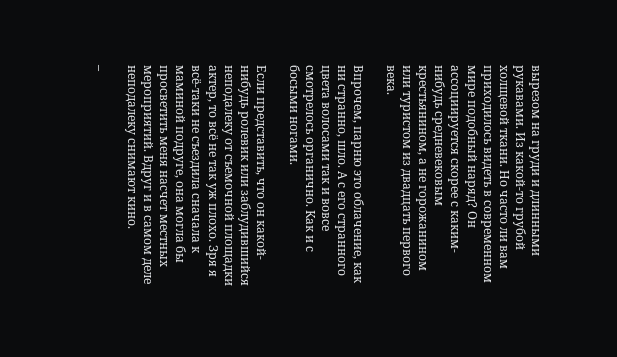вырезом на груди и длинными рукавами. Из какой-то грубой холщевой ткани. Но часто ли вам приходилось видеть в современном мире подобный наряд? Он ассоциируется скорее с каким-нибудь средневековым крестьянином, а не горожанином или туристом из двадцать первого века.

Впрочем, парню это облачение, как ни странно, шло. А с его странного цвета волосами так и вовсе смотрелось органично. Как и с босыми ногами.

Если представить, что он какой-нибудь ролевик или заблудившийся неподалеку от съемочной площадки актер, то всё не так уж плохо. Зря я всё-таки не съездила сначала к маминой подруге, она могла бы просветить меня насчет местных мероприятий. Вдруг и в самом деле неподалеку снимают кино.

–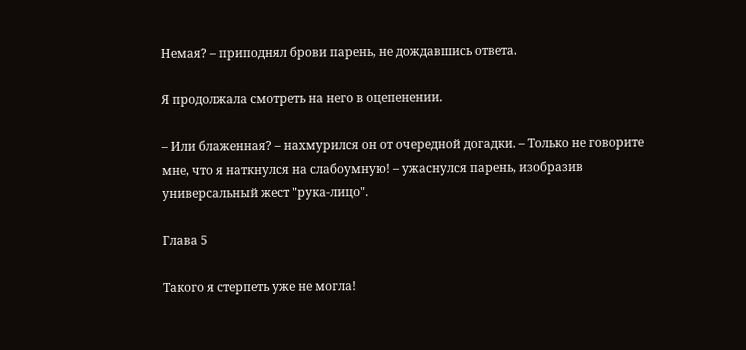Немая? – приподнял брови парень, не дождавшись ответа.

Я продолжала смотреть на него в оцепенении.

– Или блаженная? – нахмурился он от очередной догадки. – Только не говорите мне, что я наткнулся на слабоумную! – ужаснулся парень, изобразив универсальный жест "рука-лицо".

Глава 5

Такого я стерпеть уже не могла!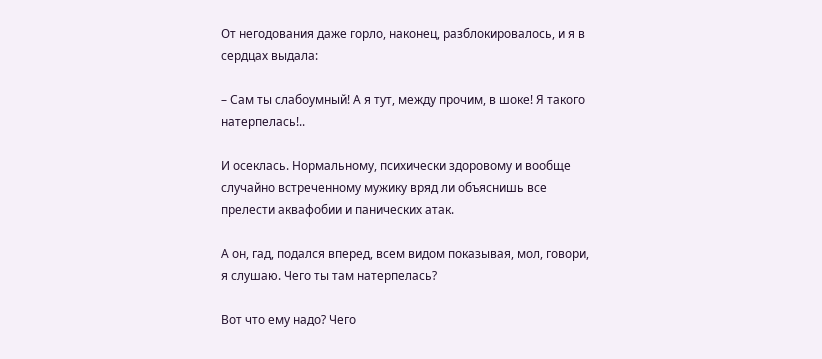От негодования даже горло, наконец, разблокировалось, и я в сердцах выдала:

– Сам ты слабоумный! А я тут, между прочим, в шоке! Я такого натерпелась!..

И осеклась. Нормальному, психически здоровому и вообще случайно встреченному мужику вряд ли объяснишь все прелести аквафобии и панических атак.

А он, гад, подался вперед, всем видом показывая, мол, говори, я слушаю. Чего ты там натерпелась?

Вот что ему надо? Чего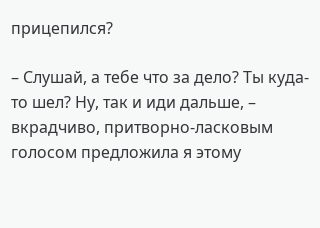прицепился?

– Слушай, а тебе что за дело? Ты куда-то шел? Ну, так и иди дальше, – вкрадчиво, притворно-ласковым голосом предложила я этому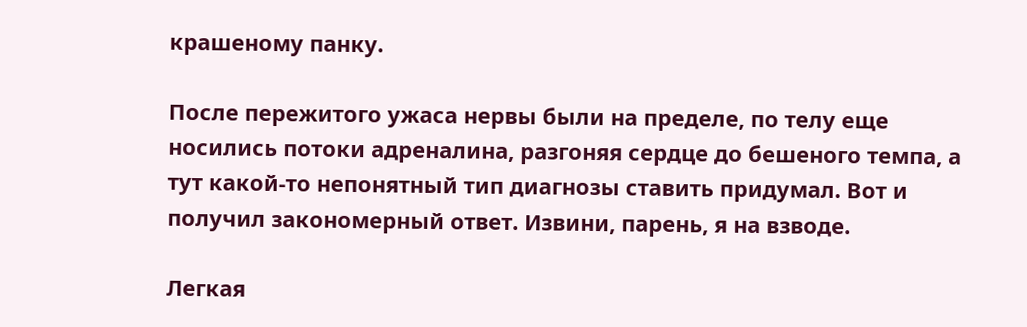крашеному панку.

После пережитого ужаса нервы были на пределе, по телу еще носились потоки адреналина, разгоняя сердце до бешеного темпа, а тут какой-то непонятный тип диагнозы ставить придумал. Вот и получил закономерный ответ. Извини, парень, я на взводе.

Легкая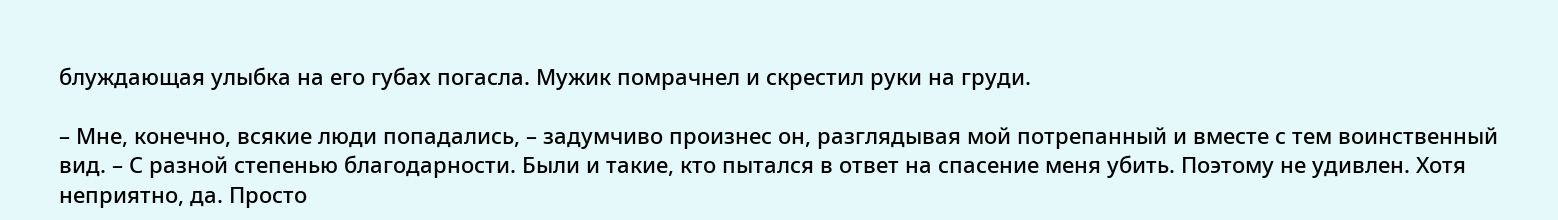блуждающая улыбка на его губах погасла. Мужик помрачнел и скрестил руки на груди.

– Мне, конечно, всякие люди попадались, – задумчиво произнес он, разглядывая мой потрепанный и вместе с тем воинственный вид. – С разной степенью благодарности. Были и такие, кто пытался в ответ на спасение меня убить. Поэтому не удивлен. Хотя неприятно, да. Просто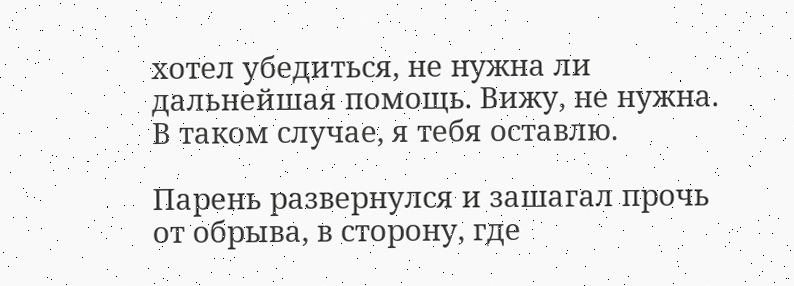хотел убедиться, не нужна ли дальнейшая помощь. Вижу, не нужна. В таком случае, я тебя оставлю.

Парень развернулся и зашагал прочь от обрыва, в сторону, где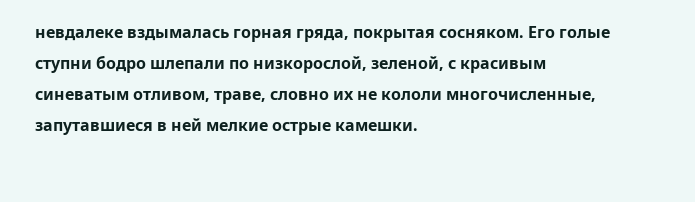невдалеке вздымалась горная гряда, покрытая сосняком. Его голые ступни бодро шлепали по низкорослой, зеленой, с красивым синеватым отливом, траве, словно их не кололи многочисленные, запутавшиеся в ней мелкие острые камешки.